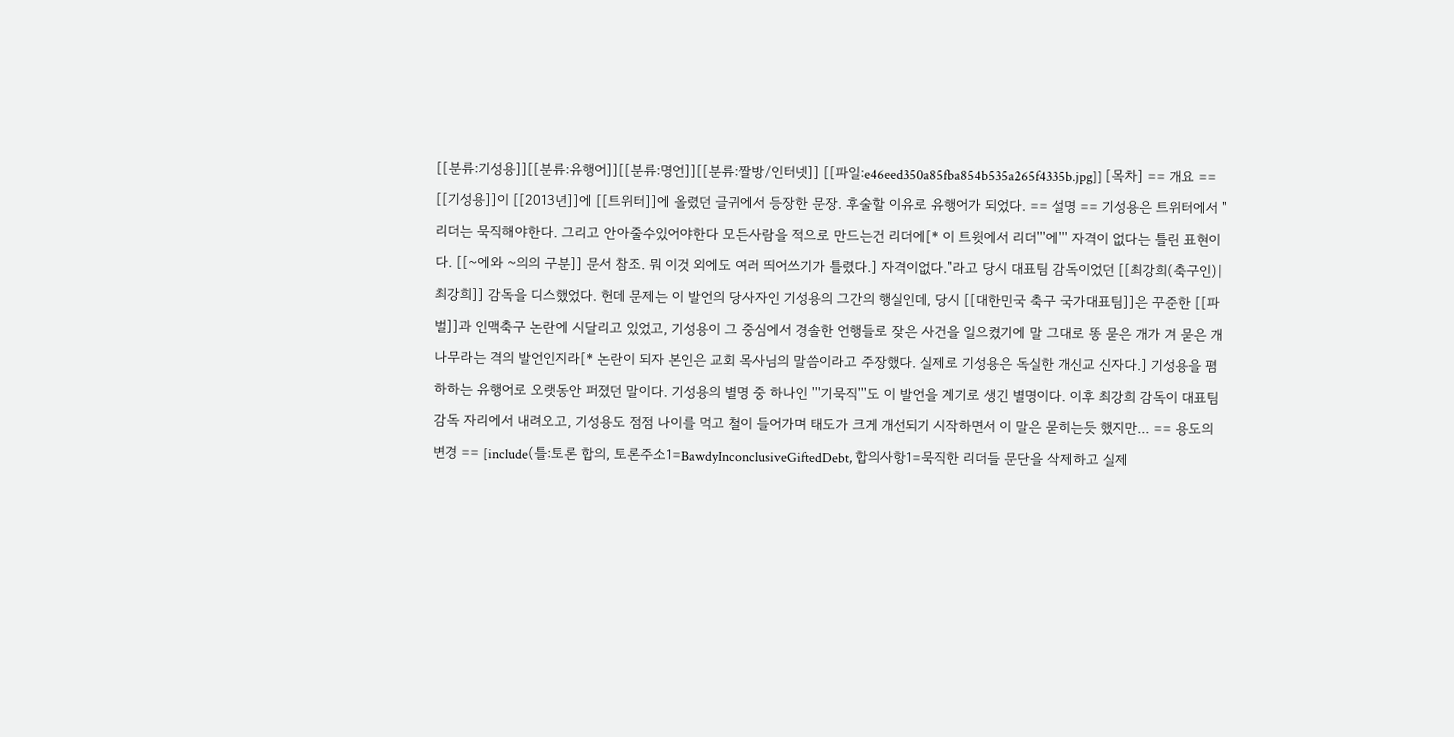[[분류:기성용]][[분류:유행어]][[분류:명언]][[분류:짤방/인터넷]] [[파일:e46eed350a85fba854b535a265f4335b.jpg]] [목차] == 개요 == [[기성용]]이 [[2013년]]에 [[트위터]]에 올렸던 글귀에서 등장한 문장. 후술할 이유로 유행어가 되었다. == 설명 == 기성용은 트위터에서 "리더는 묵직해야한다. 그리고 안아줄수있어야한다 모든사람을 적으로 만드는건 리더에[* 이 트윗에서 리더'''에''' 자격이 없다는 틀린 표현이다. [[~에와 ~의의 구분]] 문서 참조. 뭐 이것 외에도 여러 띄어쓰기가 틀렸다.] 자격이없다."라고 당시 대표팀 감독이었던 [[최강희(축구인)|최강희]] 감독을 디스했었다. 헌데 문제는 이 발언의 당사자인 기성용의 그간의 행실인데, 당시 [[대한민국 축구 국가대표팀]]은 꾸준한 [[파벌]]과 인맥축구 논란에 시달리고 있었고, 기성용이 그 중심에서 경솔한 언행들로 잦은 사건을 일으켰기에 말 그대로 똥 묻은 개가 겨 묻은 개 나무라는 격의 발언인지라[* 논란이 되자 본인은 교회 목사님의 말씀이라고 주장했다. 실제로 기성용은 독실한 개신교 신자다.] 기성용을 폄하하는 유행어로 오랫동안 퍼졌던 말이다. 기성용의 별명 중 하나인 '''기묵직'''도 이 발언을 계기로 생긴 별명이다. 이후 최강희 감독이 대표팀 감독 자리에서 내려오고, 기성용도 점점 나이를 먹고 철이 들어가며 태도가 크게 개선되기 시작하면서 이 말은 묻히는듯 했지만... == 용도의 변경 == [include(틀:토론 합의, 토론주소1=BawdyInconclusiveGiftedDebt, 합의사항1=묵직한 리더들 문단을 삭제하고 실제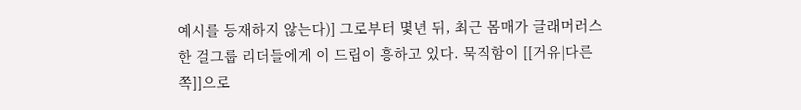예시를 등재하지 않는다)] 그로부터 몇년 뒤, 최근 몸매가 글래머러스한 걸그룹 리더들에게 이 드립이 흥하고 있다. 묵직함이 [[거유|다른 쪽]]으로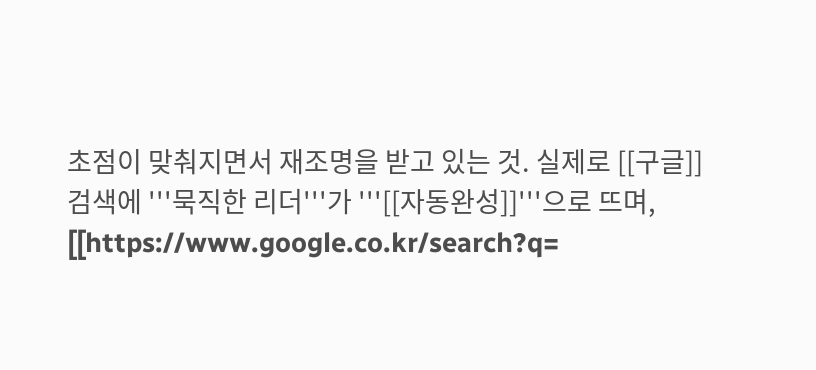초점이 맞춰지면서 재조명을 받고 있는 것. 실제로 [[구글]] 검색에 '''묵직한 리더'''가 '''[[자동완성]]'''으로 뜨며, [[https://www.google.co.kr/search?q=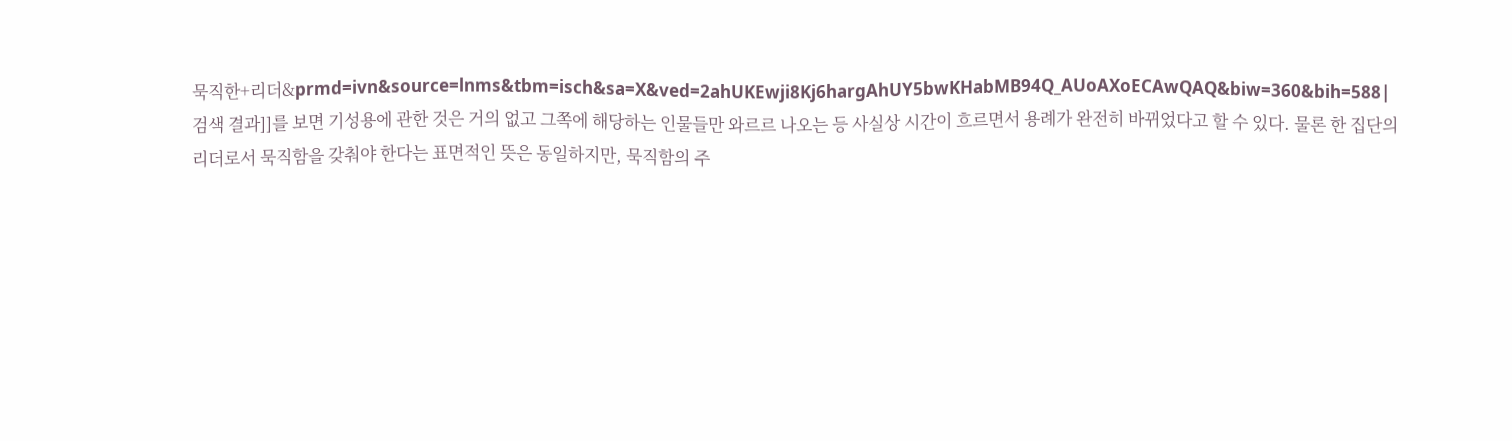묵직한+리더&prmd=ivn&source=lnms&tbm=isch&sa=X&ved=2ahUKEwji8Kj6hargAhUY5bwKHabMB94Q_AUoAXoECAwQAQ&biw=360&bih=588|검색 결과]]를 보면 기성용에 관한 것은 거의 없고 그쪽에 해당하는 인물들만 와르르 나오는 등 사실상 시간이 흐르면서 용례가 완전히 바뀌었다고 할 수 있다. 물론 한 집단의 리더로서 묵직함을 갖춰야 한다는 표면적인 뜻은 동일하지만, 묵직함의 주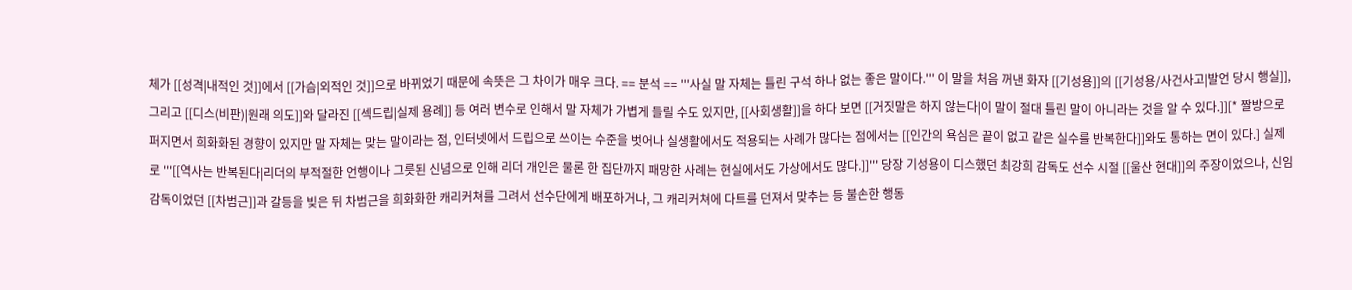체가 [[성격|내적인 것]]에서 [[가슴|외적인 것]]으로 바뀌었기 때문에 속뜻은 그 차이가 매우 크다. == 분석 == '''사실 말 자체는 틀린 구석 하나 없는 좋은 말이다.''' 이 말을 처음 꺼낸 화자 [[기성용]]의 [[기성용/사건사고|발언 당시 행실]], 그리고 [[디스(비판)|원래 의도]]와 달라진 [[섹드립|실제 용례]] 등 여러 변수로 인해서 말 자체가 가볍게 들릴 수도 있지만, [[사회생활]]을 하다 보면 [[거짓말은 하지 않는다|이 말이 절대 틀린 말이 아니라는 것을 알 수 있다.]][* 짤방으로 퍼지면서 희화화된 경향이 있지만 말 자체는 맞는 말이라는 점, 인터넷에서 드립으로 쓰이는 수준을 벗어나 실생활에서도 적용되는 사례가 많다는 점에서는 [[인간의 욕심은 끝이 없고 같은 실수를 반복한다]]와도 통하는 면이 있다.] 실제로 '''[[역사는 반복된다|리더의 부적절한 언행이나 그릇된 신념으로 인해 리더 개인은 물론 한 집단까지 패망한 사례는 현실에서도 가상에서도 많다.]]''' 당장 기성용이 디스했던 최강희 감독도 선수 시절 [[울산 현대]]의 주장이었으나, 신임 감독이었던 [[차범근]]과 갈등을 빚은 뒤 차범근을 희화화한 캐리커쳐를 그려서 선수단에게 배포하거나, 그 캐리커쳐에 다트를 던져서 맞추는 등 불손한 행동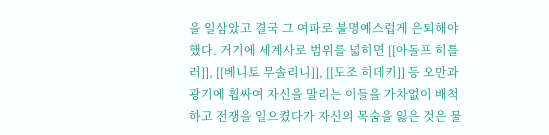을 일삼았고 결국 그 여파로 불명예스럽게 은퇴해야 했다. 거기에 세계사로 범위를 넓히면 [[아돌프 히틀러]], [[베니토 무솔리니]], [[도조 히데키]] 등 오만과 광기에 휩싸여 자신을 말리는 이들을 가차없이 배척하고 전쟁을 일으켰다가 자신의 목숨을 잃은 것은 물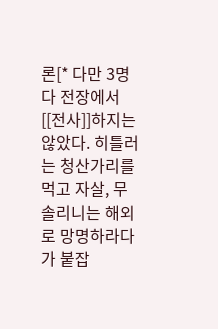론[* 다만 3명 다 전장에서 [[전사]]하지는 않았다. 히틀러는 청산가리를 먹고 자살, 무솔리니는 해외로 망명하라다가 붙잡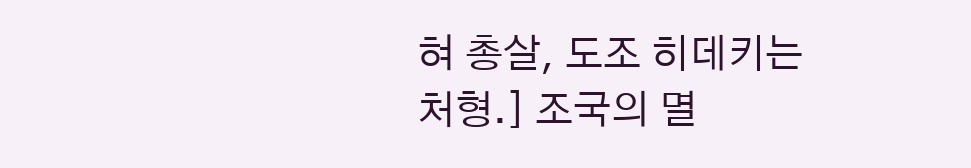혀 총살, 도조 히데키는 처형.] 조국의 멸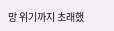망 위기까지 초래했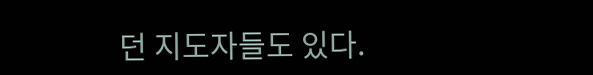던 지도자들도 있다.